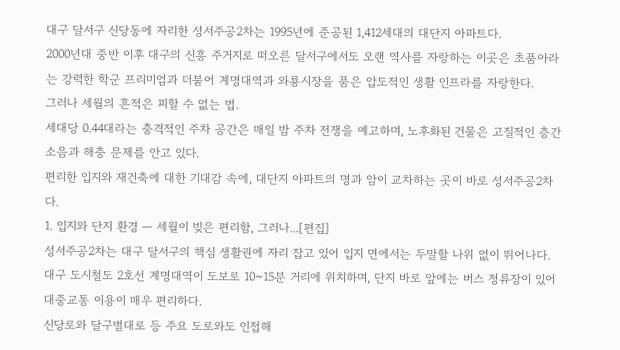대구 달서구 신당동에 자리한 성서주공2차는 1995년에 준공된 1,412세대의 대단지 아파트다.
2000년대 중반 이후 대구의 신흥 주거지로 떠오른 달서구에서도 오랜 역사를 자랑하는 이곳은 초품아라는 강력한 학군 프리미엄과 더불어 계명대역과 와룡시장을 품은 압도적인 생활 인프라를 자랑한다.
그러나 세월의 흔적은 피할 수 없는 법.
세대당 0.44대라는 충격적인 주차 공간은 매일 밤 주차 전쟁을 예고하며, 노후화된 건물은 고질적인 층간소음과 해충 문제를 안고 있다.
편리한 입지와 재건축에 대한 기대감 속에, 대단지 아파트의 명과 암이 교차하는 곳이 바로 성서주공2차다.
1. 입지와 단지 환경 — 세월이 빚은 편리함, 그러나...[편집]
성서주공2차는 대구 달서구의 핵심 생활권에 자리 잡고 있어 입지 면에서는 두말할 나위 없이 뛰어나다.
대구 도시철도 2호선 계명대역이 도보로 10~15분 거리에 위치하며, 단지 바로 앞에는 버스 정류장이 있어 대중교통 이용이 매우 편리하다.
신당로와 달구벌대로 등 주요 도로와도 인접해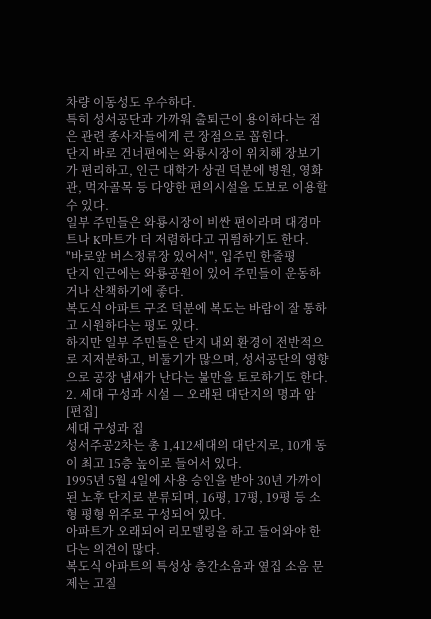차량 이동성도 우수하다.
특히 성서공단과 가까워 출퇴근이 용이하다는 점은 관련 종사자들에게 큰 장점으로 꼽힌다.
단지 바로 건너편에는 와룡시장이 위치해 장보기가 편리하고, 인근 대학가 상권 덕분에 병원, 영화관, 먹자골목 등 다양한 편의시설을 도보로 이용할 수 있다.
일부 주민들은 와룡시장이 비싼 편이라며 대경마트나 K마트가 더 저렴하다고 귀띔하기도 한다.
"바로앞 버스정류장 있어서", 입주민 한줄평
단지 인근에는 와룡공원이 있어 주민들이 운동하거나 산책하기에 좋다.
복도식 아파트 구조 덕분에 복도는 바람이 잘 통하고 시원하다는 평도 있다.
하지만 일부 주민들은 단지 내외 환경이 전반적으로 지저분하고, 비둘기가 많으며, 성서공단의 영향으로 공장 냄새가 난다는 불만을 토로하기도 한다.
2. 세대 구성과 시설 — 오래된 대단지의 명과 암[편집]
세대 구성과 집
성서주공2차는 총 1,412세대의 대단지로, 10개 동이 최고 15층 높이로 들어서 있다.
1995년 5월 4일에 사용 승인을 받아 30년 가까이 된 노후 단지로 분류되며, 16평, 17평, 19평 등 소형 평형 위주로 구성되어 있다.
아파트가 오래되어 리모델링을 하고 들어와야 한다는 의견이 많다.
복도식 아파트의 특성상 층간소음과 옆집 소음 문제는 고질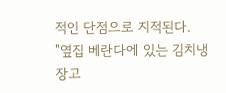적인 단점으로 지적된다.
"옆집 베란다에 있는 김치냉장고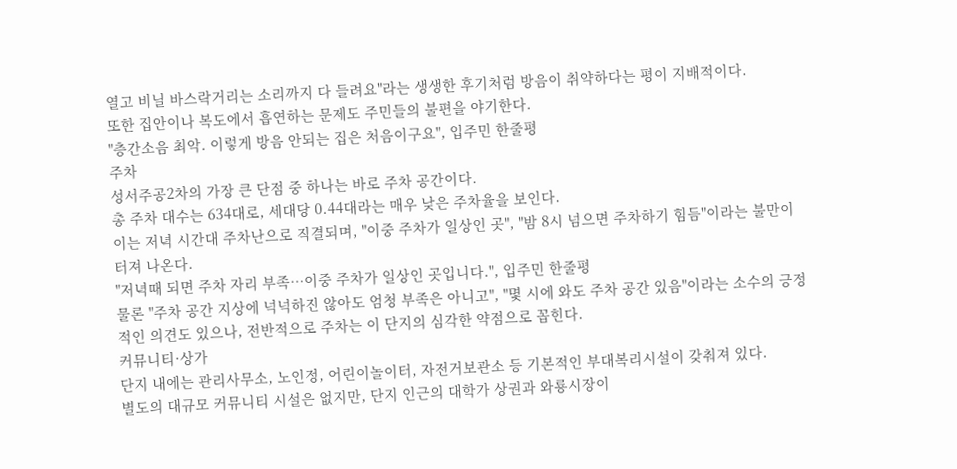열고 비닐 바스락거리는 소리까지 다 들려요"라는 생생한 후기처럼 방음이 취약하다는 평이 지배적이다.
또한 집안이나 복도에서 흡연하는 문제도 주민들의 불편을 야기한다.
"층간소음 최악. 이렇게 방음 안되는 집은 처음이구요", 입주민 한줄평
주차
성서주공2차의 가장 큰 단점 중 하나는 바로 주차 공간이다.
총 주차 대수는 634대로, 세대당 0.44대라는 매우 낮은 주차율을 보인다.
이는 저녁 시간대 주차난으로 직결되며, "이중 주차가 일상인 곳", "밤 8시 넘으면 주차하기 힘듬"이라는 불만이 터져 나온다.
"저녁때 되면 주차 자리 부족…이중 주차가 일상인 곳입니다.", 입주민 한줄평
물론 "주차 공간 지상에 넉넉하진 않아도 엄청 부족은 아니고", "몇 시에 와도 주차 공간 있음"이라는 소수의 긍정적인 의견도 있으나, 전반적으로 주차는 이 단지의 심각한 약점으로 꼽힌다.
커뮤니티·상가
단지 내에는 관리사무소, 노인정, 어린이놀이터, 자전거보관소 등 기본적인 부대복리시설이 갖춰져 있다.
별도의 대규모 커뮤니티 시설은 없지만, 단지 인근의 대학가 상권과 와룡시장이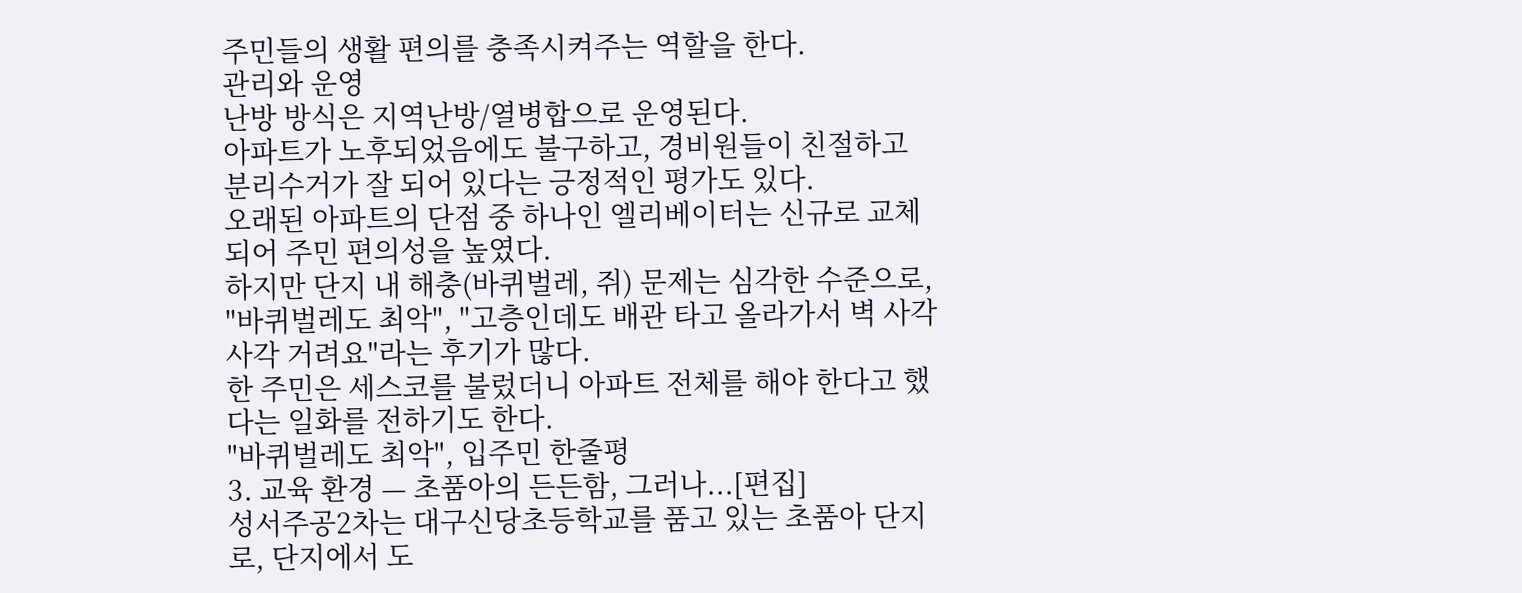주민들의 생활 편의를 충족시켜주는 역할을 한다.
관리와 운영
난방 방식은 지역난방/열병합으로 운영된다.
아파트가 노후되었음에도 불구하고, 경비원들이 친절하고 분리수거가 잘 되어 있다는 긍정적인 평가도 있다.
오래된 아파트의 단점 중 하나인 엘리베이터는 신규로 교체되어 주민 편의성을 높였다.
하지만 단지 내 해충(바퀴벌레, 쥐) 문제는 심각한 수준으로, "바퀴벌레도 최악", "고층인데도 배관 타고 올라가서 벽 사각사각 거려요"라는 후기가 많다.
한 주민은 세스코를 불렀더니 아파트 전체를 해야 한다고 했다는 일화를 전하기도 한다.
"바퀴벌레도 최악", 입주민 한줄평
3. 교육 환경 — 초품아의 든든함, 그러나...[편집]
성서주공2차는 대구신당초등학교를 품고 있는 초품아 단지로, 단지에서 도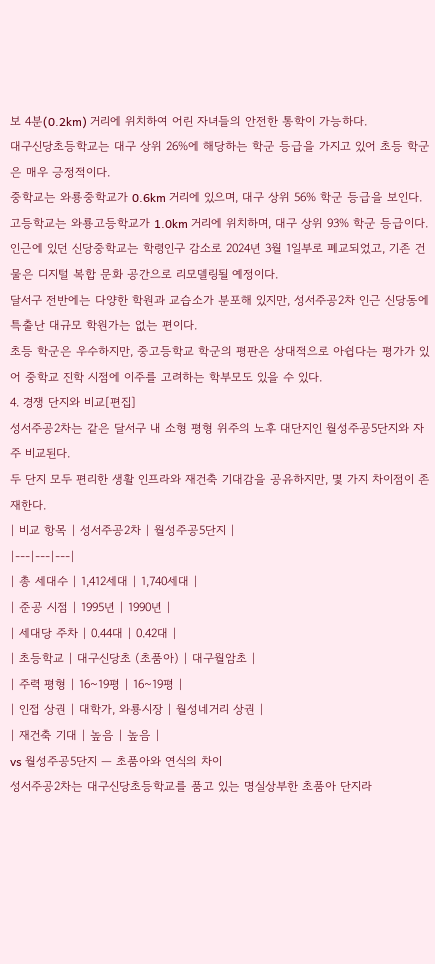보 4분(0.2km) 거리에 위치하여 어린 자녀들의 안전한 통학이 가능하다.
대구신당초등학교는 대구 상위 26%에 해당하는 학군 등급을 가지고 있어 초등 학군은 매우 긍정적이다.
중학교는 와룡중학교가 0.6km 거리에 있으며, 대구 상위 56% 학군 등급을 보인다.
고등학교는 와룡고등학교가 1.0km 거리에 위치하며, 대구 상위 93% 학군 등급이다.
인근에 있던 신당중학교는 학령인구 감소로 2024년 3월 1일부로 폐교되었고, 기존 건물은 디지털 복합 문화 공간으로 리모델링될 예정이다.
달서구 전반에는 다양한 학원과 교습소가 분포해 있지만, 성서주공2차 인근 신당동에 특출난 대규모 학원가는 없는 편이다.
초등 학군은 우수하지만, 중고등학교 학군의 평판은 상대적으로 아쉽다는 평가가 있어 중학교 진학 시점에 이주를 고려하는 학부모도 있을 수 있다.
4. 경쟁 단지와 비교[편집]
성서주공2차는 같은 달서구 내 소형 평형 위주의 노후 대단지인 월성주공5단지와 자주 비교된다.
두 단지 모두 편리한 생활 인프라와 재건축 기대감을 공유하지만, 몇 가지 차이점이 존재한다.
| 비교 항목 | 성서주공2차 | 월성주공5단지 |
|---|---|---|
| 총 세대수 | 1,412세대 | 1,740세대 |
| 준공 시점 | 1995년 | 1990년 |
| 세대당 주차 | 0.44대 | 0.42대 |
| 초등학교 | 대구신당초 (초품아) | 대구월암초 |
| 주력 평형 | 16~19평 | 16~19평 |
| 인접 상권 | 대학가, 와룡시장 | 월성네거리 상권 |
| 재건축 기대 | 높음 | 높음 |
vs 월성주공5단지 — 초품아와 연식의 차이
성서주공2차는 대구신당초등학교를 품고 있는 명실상부한 초품아 단지라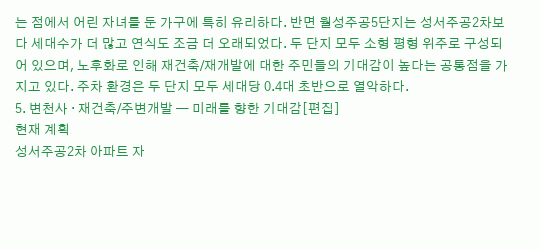는 점에서 어린 자녀를 둔 가구에 특히 유리하다. 반면 월성주공5단지는 성서주공2차보다 세대수가 더 많고 연식도 조금 더 오래되었다. 두 단지 모두 소형 평형 위주로 구성되어 있으며, 노후화로 인해 재건축/재개발에 대한 주민들의 기대감이 높다는 공통점을 가지고 있다. 주차 환경은 두 단지 모두 세대당 0.4대 초반으로 열악하다.
5. 변천사 · 재건축/주변개발 — 미래를 향한 기대감[편집]
현재 계획
성서주공2차 아파트 자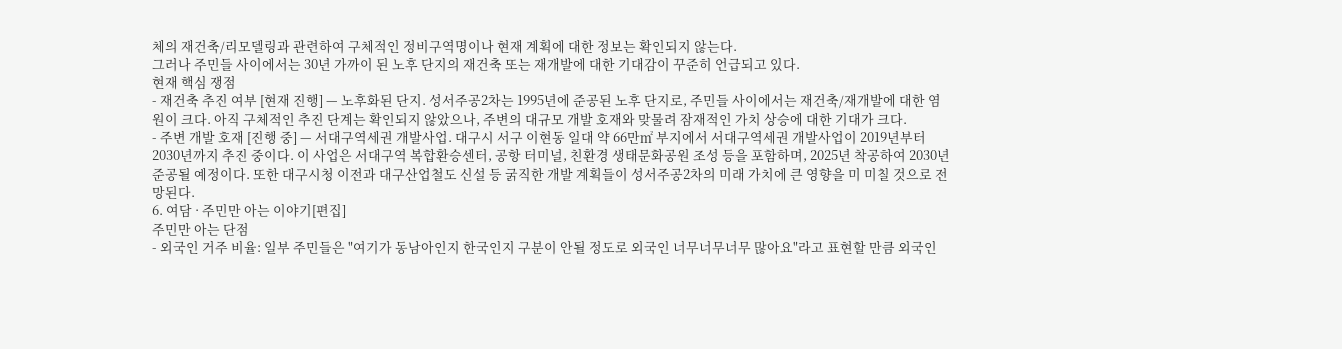체의 재건축/리모델링과 관련하여 구체적인 정비구역명이나 현재 계획에 대한 정보는 확인되지 않는다.
그러나 주민들 사이에서는 30년 가까이 된 노후 단지의 재건축 또는 재개발에 대한 기대감이 꾸준히 언급되고 있다.
현재 핵심 쟁점
- 재건축 추진 여부 [현재 진행] — 노후화된 단지. 성서주공2차는 1995년에 준공된 노후 단지로, 주민들 사이에서는 재건축/재개발에 대한 염원이 크다. 아직 구체적인 추진 단계는 확인되지 않았으나, 주변의 대규모 개발 호재와 맞물려 잠재적인 가치 상승에 대한 기대가 크다.
- 주변 개발 호재 [진행 중] — 서대구역세권 개발사업. 대구시 서구 이현동 일대 약 66만㎡ 부지에서 서대구역세권 개발사업이 2019년부터 2030년까지 추진 중이다. 이 사업은 서대구역 복합환승센터, 공항 터미널, 친환경 생태문화공원 조성 등을 포함하며, 2025년 착공하여 2030년 준공될 예정이다. 또한 대구시청 이전과 대구산업철도 신설 등 굵직한 개발 계획들이 성서주공2차의 미래 가치에 큰 영향을 미 미칠 것으로 전망된다.
6. 여담 · 주민만 아는 이야기[편집]
주민만 아는 단점
- 외국인 거주 비율: 일부 주민들은 "여기가 동남아인지 한국인지 구분이 안될 정도로 외국인 너무너무너무 많아요"라고 표현할 만큼 외국인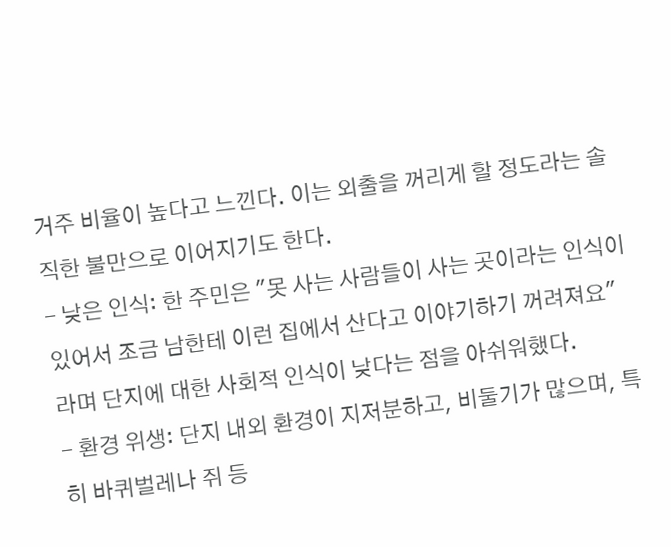거주 비율이 높다고 느낀다. 이는 외출을 꺼리게 할 정도라는 솔직한 불만으로 이어지기도 한다.
- 낮은 인식: 한 주민은 "못 사는 사람들이 사는 곳이라는 인식이 있어서 조금 남한테 이런 집에서 산다고 이야기하기 꺼려져요"라며 단지에 대한 사회적 인식이 낮다는 점을 아쉬워했다.
- 환경 위생: 단지 내외 환경이 지저분하고, 비둘기가 많으며, 특히 바퀴벌레나 쥐 등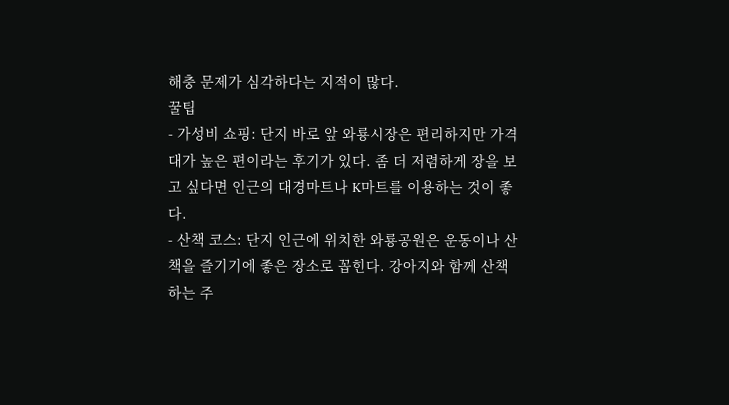해충 문제가 심각하다는 지적이 많다.
꿀팁
- 가성비 쇼핑: 단지 바로 앞 와룡시장은 편리하지만 가격대가 높은 편이라는 후기가 있다. 좀 더 저렴하게 장을 보고 싶다면 인근의 대경마트나 K마트를 이용하는 것이 좋다.
- 산책 코스: 단지 인근에 위치한 와룡공원은 운동이나 산책을 즐기기에 좋은 장소로 꼽힌다. 강아지와 함께 산책하는 주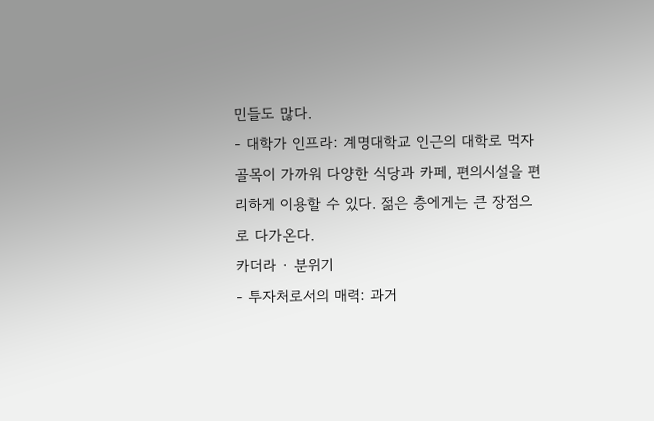민들도 많다.
- 대학가 인프라: 계명대학교 인근의 대학로 먹자골목이 가까워 다양한 식당과 카페, 편의시설을 편리하게 이용할 수 있다. 젊은 층에게는 큰 장점으로 다가온다.
카더라 · 분위기
- 투자처로서의 매력: 과거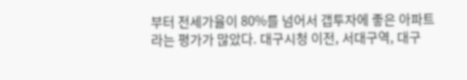부터 전세가율이 80%를 넘어서 갭투자에 좋은 아파트라는 평가가 많았다. 대구시청 이전, 서대구역, 대구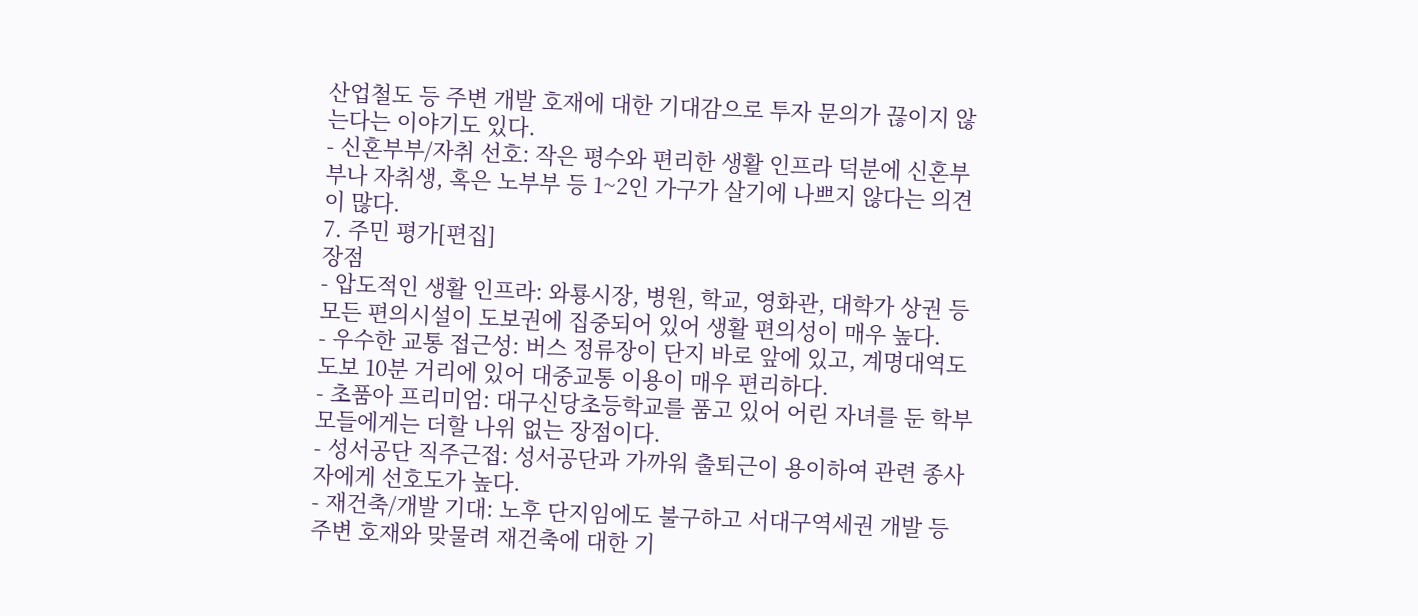산업철도 등 주변 개발 호재에 대한 기대감으로 투자 문의가 끊이지 않는다는 이야기도 있다.
- 신혼부부/자취 선호: 작은 평수와 편리한 생활 인프라 덕분에 신혼부부나 자취생, 혹은 노부부 등 1~2인 가구가 살기에 나쁘지 않다는 의견이 많다.
7. 주민 평가[편집]
장점
- 압도적인 생활 인프라: 와룡시장, 병원, 학교, 영화관, 대학가 상권 등 모든 편의시설이 도보권에 집중되어 있어 생활 편의성이 매우 높다.
- 우수한 교통 접근성: 버스 정류장이 단지 바로 앞에 있고, 계명대역도 도보 10분 거리에 있어 대중교통 이용이 매우 편리하다.
- 초품아 프리미엄: 대구신당초등학교를 품고 있어 어린 자녀를 둔 학부모들에게는 더할 나위 없는 장점이다.
- 성서공단 직주근접: 성서공단과 가까워 출퇴근이 용이하여 관련 종사자에게 선호도가 높다.
- 재건축/개발 기대: 노후 단지임에도 불구하고 서대구역세권 개발 등 주변 호재와 맞물려 재건축에 대한 기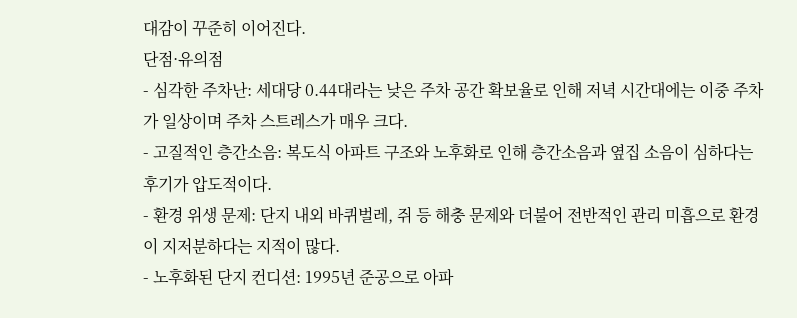대감이 꾸준히 이어진다.
단점·유의점
- 심각한 주차난: 세대당 0.44대라는 낮은 주차 공간 확보율로 인해 저녁 시간대에는 이중 주차가 일상이며 주차 스트레스가 매우 크다.
- 고질적인 층간소음: 복도식 아파트 구조와 노후화로 인해 층간소음과 옆집 소음이 심하다는 후기가 압도적이다.
- 환경 위생 문제: 단지 내외 바퀴벌레, 쥐 등 해충 문제와 더불어 전반적인 관리 미흡으로 환경이 지저분하다는 지적이 많다.
- 노후화된 단지 컨디션: 1995년 준공으로 아파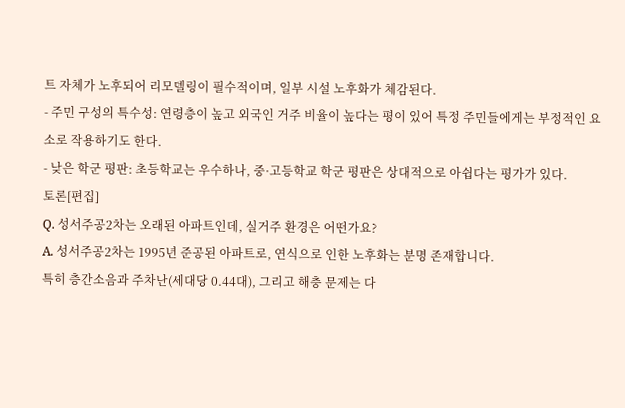트 자체가 노후되어 리모델링이 필수적이며, 일부 시설 노후화가 체감된다.
- 주민 구성의 특수성: 연령층이 높고 외국인 거주 비율이 높다는 평이 있어 특정 주민들에게는 부정적인 요소로 작용하기도 한다.
- 낮은 학군 평판: 초등학교는 우수하나, 중·고등학교 학군 평판은 상대적으로 아쉽다는 평가가 있다.
토론[편집]
Q. 성서주공2차는 오래된 아파트인데, 실거주 환경은 어떤가요?
A. 성서주공2차는 1995년 준공된 아파트로, 연식으로 인한 노후화는 분명 존재합니다.
특히 층간소음과 주차난(세대당 0.44대), 그리고 해충 문제는 다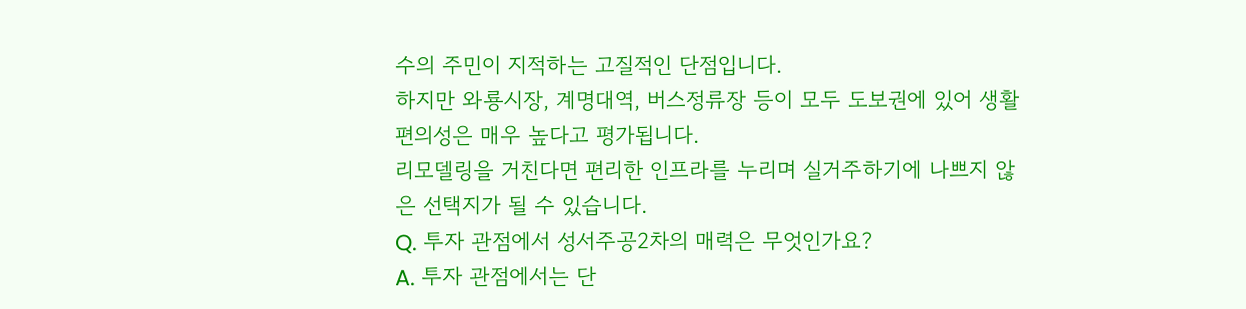수의 주민이 지적하는 고질적인 단점입니다.
하지만 와룡시장, 계명대역, 버스정류장 등이 모두 도보권에 있어 생활 편의성은 매우 높다고 평가됩니다.
리모델링을 거친다면 편리한 인프라를 누리며 실거주하기에 나쁘지 않은 선택지가 될 수 있습니다.
Q. 투자 관점에서 성서주공2차의 매력은 무엇인가요?
A. 투자 관점에서는 단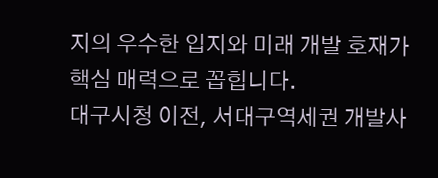지의 우수한 입지와 미래 개발 호재가 핵심 매력으로 꼽힙니다.
대구시청 이전, 서대구역세권 개발사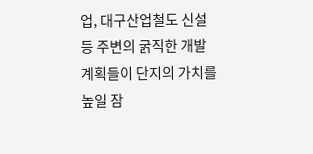업, 대구산업철도 신설 등 주변의 굵직한 개발 계획들이 단지의 가치를 높일 잠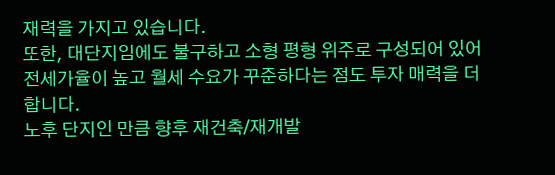재력을 가지고 있습니다.
또한, 대단지임에도 불구하고 소형 평형 위주로 구성되어 있어 전세가율이 높고 월세 수요가 꾸준하다는 점도 투자 매력을 더합니다.
노후 단지인 만큼 향후 재건축/재개발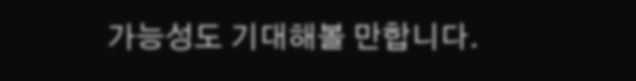가능성도 기대해볼 만합니다.